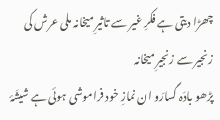چھڑا دیتی ہے فکرِ غیر سے تاثیرِ میخانہ ملی عرش کی زنجیر سے زنجیرِ میخانہ
پڑھو بادَہ گسارَو ان نمازِ خود فراموشی ہوئی ہے شیشَۂ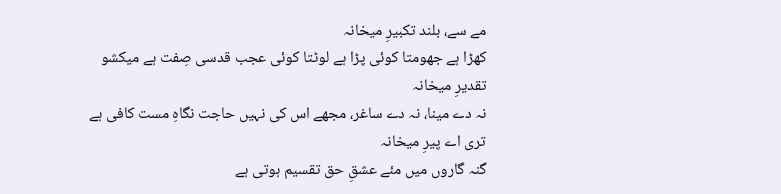مے سے، بلند تکبیرِ میخانہ
کھڑا ہے جھومتا کوئی پڑا ہے لوٹتا کوئی عجب قدسی صِفت ہے میکشو تقدیرِ میخانہ
نہ دے مینا، نہ دے ساغر، مجھے اس کی نہیں حاجت نگاہِ مست کافی ہے تری اے پیرِ میخانہ
گنہ گاروں میں مئے عشقِ حق تقسیم ہوتی ہے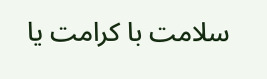سلامت با کرامت یا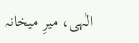الٰہی، میرِ میخانہ